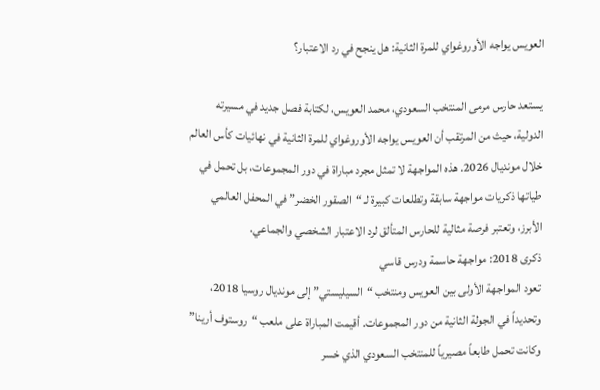العويس يواجه الأوروغواي للمرة الثانية: هل ينجح في رد الاعتبار؟

يستعد حارس مرمى المنتخب السعودي، محمد العويس، لكتابة فصل جديد في مسيرته الدولية، حيث من المرتقب أن العويس يواجه الأوروغواي للمرة الثانية في نهائيات كأس العالم خلال مونديال 2026. هذه المواجهة لا تمثل مجرد مباراة في دور المجموعات، بل تحمل في طياتها ذكريات مواجهة سابقة وتطلعات كبيرة لـ “الصقور الخضر” في المحفل العالمي الأبرز، وتعتبر فرصة مثالية للحارس المتألق لرد الاعتبار الشخصي والجماعي.
ذكرى 2018: مواجهة حاسمة ودرس قاسي
تعود المواجهة الأولى بين العويس ومنتخب “السيليستي” إلى مونديال روسيا 2018، وتحديداً في الجولة الثانية من دور المجموعات. أقيمت المباراة على ملعب “روستوف أرينا” وكانت تحمل طابعاً مصيرياً للمنتخب السعودي الذي خسر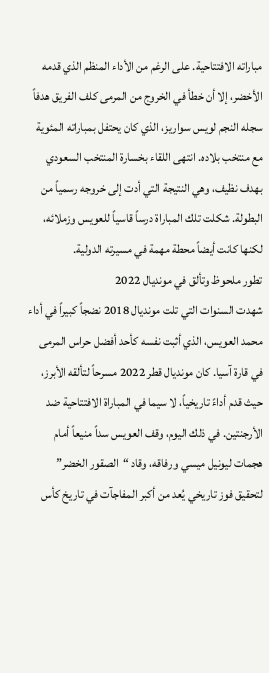مباراته الافتتاحية. على الرغم من الأداء المنظم الذي قدمه الأخضر، إلا أن خطأ في الخروج من المرمى كلف الفريق هدفاً سجله النجم لويس سواريز، الذي كان يحتفل بمباراته المئوية مع منتخب بلاده. انتهى اللقاء بخسارة المنتخب السعودي بهدف نظيف، وهي النتيجة التي أدت إلى خروجه رسمياً من البطولة. شكلت تلك المباراة درساً قاسياً للعويس وزملائه، لكنها كانت أيضاً محطة مهمة في مسيرته الدولية.
تطور ملحوظ وتألق في مونديال 2022
شهدت السنوات التي تلت مونديال 2018 نضجاً كبيراً في أداء محمد العويس، الذي أثبت نفسه كأحد أفضل حراس المرمى في قارة آسيا. كان مونديال قطر 2022 مسرحاً لتألقه الأبرز، حيث قدم أداءً تاريخياً، لا سيما في المباراة الافتتاحية ضد الأرجنتين. في ذلك اليوم، وقف العويس سداً منيعاً أمام هجمات ليونيل ميسي ورفاقه، وقاد “الصقور الخضر” لتحقيق فوز تاريخي يُعد من أكبر المفاجآت في تاريخ كأس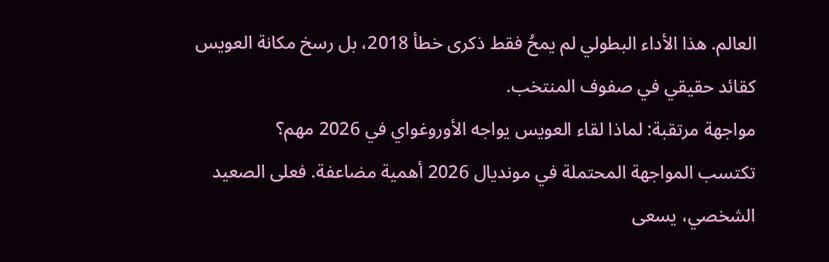العالم. هذا الأداء البطولي لم يمحُ فقط ذكرى خطأ 2018، بل رسخ مكانة العويس كقائد حقيقي في صفوف المنتخب.
مواجهة مرتقبة: لماذا لقاء العويس يواجه الأوروغواي في 2026 مهم؟
تكتسب المواجهة المحتملة في مونديال 2026 أهمية مضاعفة. فعلى الصعيد الشخصي، يسعى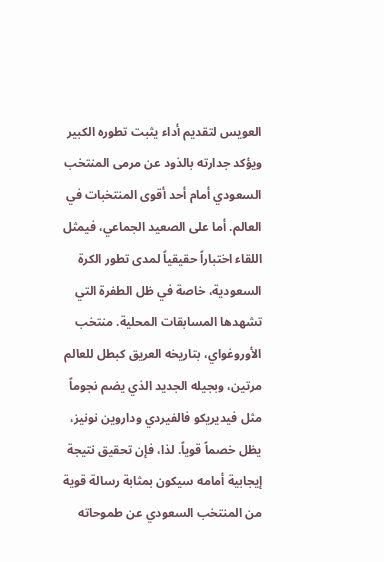العويس لتقديم أداء يثبت تطوره الكبير ويؤكد جدارته بالذود عن مرمى المنتخب السعودي أمام أحد أقوى المنتخبات في العالم. أما على الصعيد الجماعي، فيمثل اللقاء اختباراً حقيقياً لمدى تطور الكرة السعودية، خاصة في ظل الطفرة التي تشهدها المسابقات المحلية. منتخب الأوروغواي، بتاريخه العريق كبطل للعالم مرتين، وبجيله الجديد الذي يضم نجوماً مثل فيديريكو فالفيردي وداروين نونيز، يظل خصماً قوياً. لذا، فإن تحقيق نتيجة إيجابية أمامه سيكون بمثابة رسالة قوية من المنتخب السعودي عن طموحاته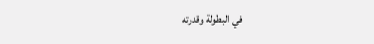في البطولة وقدرته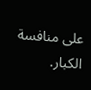على منافسة الكبار.